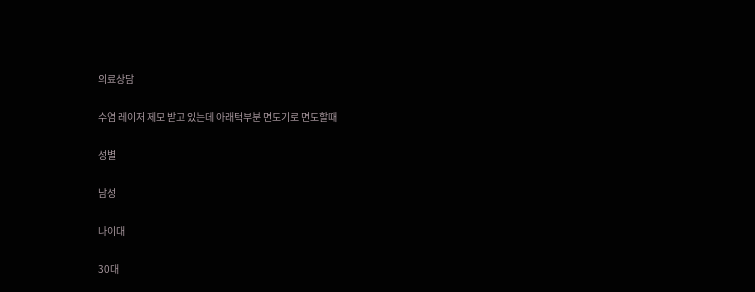의료상담

수염 레이저 제모 받고 있는데 아래턱부분 면도기로 면도할때

성별

남성

나이대

30대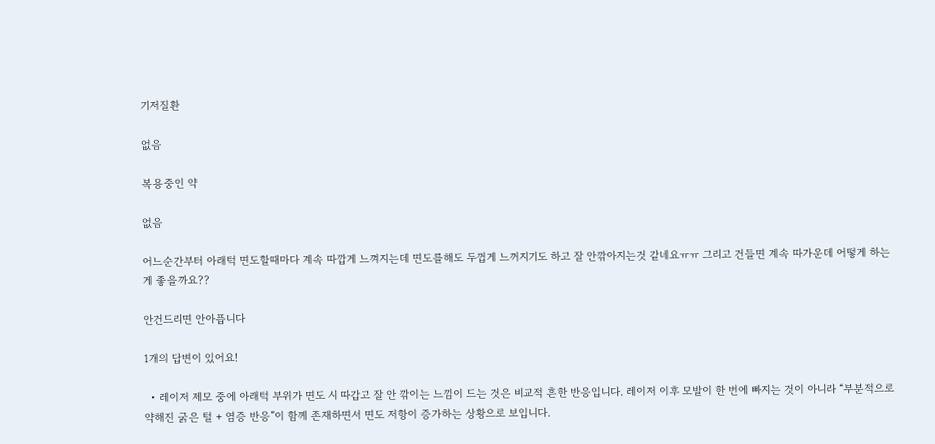기저질환

없음

복용중인 약

없음

어느순간부터 아래턱 면도할때마다 계속 따깝게 느껴지는데 면도를해도 두껍게 느꺼지기도 하고 잘 안깎아지는것 같네요ㅠㅠ 그리고 건들면 계속 따가운데 어떻게 하는게 좋을까요??

안건드리면 안아픕니다

1개의 답변이 있어요!

  • 레이저 제모 중에 아래턱 부위가 면도 시 따갑고 잘 안 깎이는 느낌이 드는 것은 비교적 흔한 반응입니다. 레이저 이후 모발이 한 번에 빠지는 것이 아니라 “부분적으로 약해진 굵은 털 + 염증 반응”이 함께 존재하면서 면도 저항이 증가하는 상황으로 보입니다.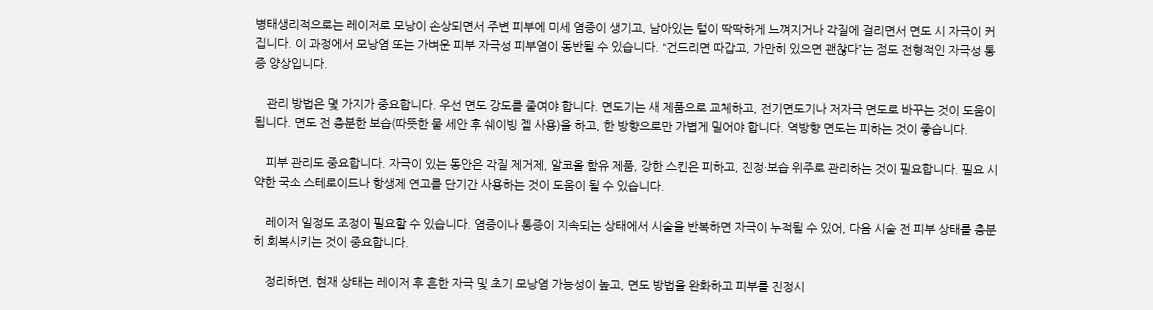병태생리적으로는 레이저로 모낭이 손상되면서 주변 피부에 미세 염증이 생기고, 남아있는 털이 딱딱하게 느껴지거나 각질에 걸리면서 면도 시 자극이 커집니다. 이 과정에서 모낭염 또는 가벼운 피부 자극성 피부염이 동반될 수 있습니다. “건드리면 따갑고, 가만히 있으면 괜찮다”는 점도 전형적인 자극성 통증 양상입니다.

    관리 방법은 몇 가지가 중요합니다. 우선 면도 강도를 줄여야 합니다. 면도기는 새 제품으로 교체하고, 전기면도기나 저자극 면도로 바꾸는 것이 도움이 됩니다. 면도 전 충분한 보습(따뜻한 물 세안 후 쉐이빙 젤 사용)을 하고, 한 방향으로만 가볍게 밀어야 합니다. 역방향 면도는 피하는 것이 좋습니다.

    피부 관리도 중요합니다. 자극이 있는 동안은 각질 제거제, 알코올 함유 제품, 강한 스킨은 피하고, 진정·보습 위주로 관리하는 것이 필요합니다. 필요 시 약한 국소 스테로이드나 항생제 연고를 단기간 사용하는 것이 도움이 될 수 있습니다.

    레이저 일정도 조정이 필요할 수 있습니다. 염증이나 통증이 지속되는 상태에서 시술을 반복하면 자극이 누적될 수 있어, 다음 시술 전 피부 상태를 충분히 회복시키는 것이 중요합니다.

    정리하면, 현재 상태는 레이저 후 흔한 자극 및 초기 모낭염 가능성이 높고, 면도 방법을 완화하고 피부를 진정시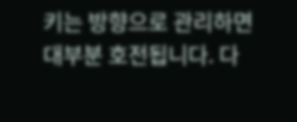키는 방향으로 관리하면 대부분 호전됩니다. 다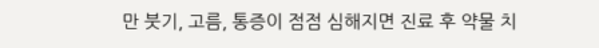만 붓기, 고름, 통증이 점점 심해지면 진료 후 약물 치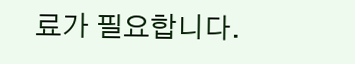료가 필요합니다.